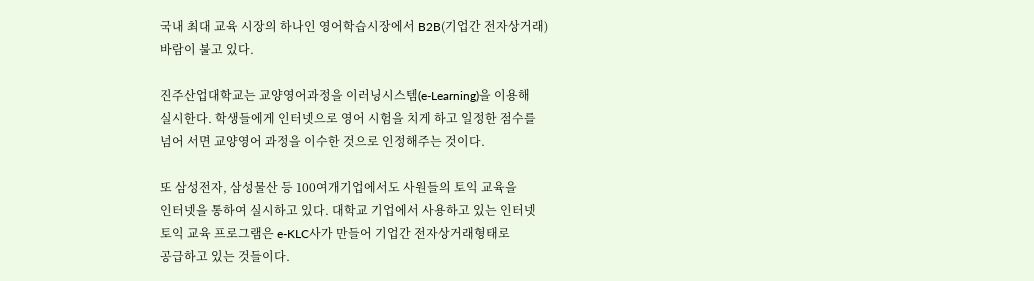국내 최대 교육 시장의 하나인 영어학습시장에서 B2B(기업간 전자상거래)
바람이 불고 있다.

진주산업대학교는 교양영어과정을 이러닝시스템(e-Learning)을 이용해
실시한다. 학생들에게 인터넷으로 영어 시험을 치게 하고 일정한 점수를
넘어 서면 교양영어 과정을 이수한 것으로 인정해주는 것이다.

또 삼성전자, 삼성물산 등 100여개기업에서도 사원들의 토익 교육을
인터넷을 통하여 실시하고 있다. 대학교 기업에서 사용하고 있는 인터넷
토익 교육 프로그램은 e-KLC사가 만들어 기업간 전자상거래형태로
공급하고 있는 것들이다.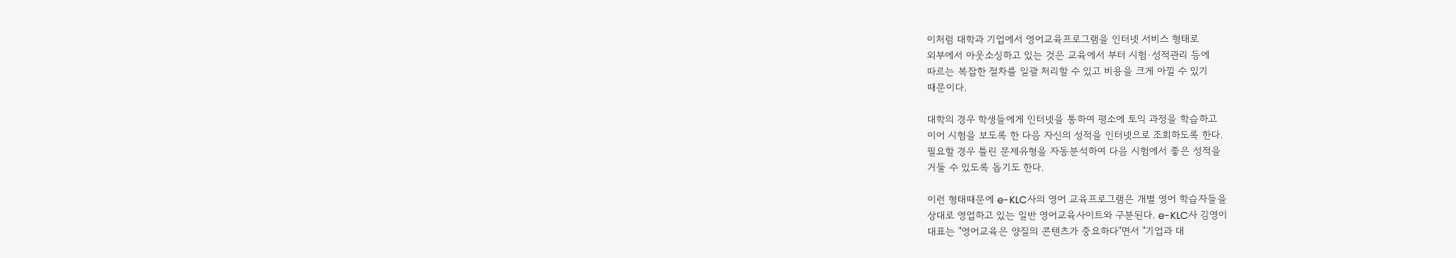이처럼 대학과 기업에서 영어교육프로그램을 인터넷 서비스 형태로
외부에서 아웃소싱하고 있는 것은 교육에서 부터 시험·성적관리 등에
따르는 복잡한 절차를 일괄 처리할 수 있고 비용을 크게 아낄 수 있기
때문이다.

대학의 경우 학생들에게 인터넷을 통하여 평소에 토익 과정을 학습하고
이어 시험을 보도록 한 다음 자신의 성적을 인터넷으로 조회하도록 한다.
필요할 경우 틀린 문제유형을 자동분석하여 다음 시험에서 좋은 성적을
거둘 수 있도록 돕기도 한다.

이런 형태때문에 e-KLC사의 영어 교육프로그램은 개별 영어 학습자들을
상대로 영업하고 있는 일반 영어교육사이트와 구분된다. e-KLC사 김영이
대표는 "영어교육은 양질의 콘텐츠가 중요하다"면서 "기업과 대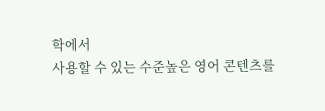학에서
사용할 수 있는 수준높은 영어 콘텐츠를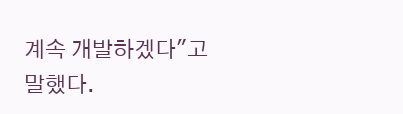계속 개발하겠다"고
말했다.